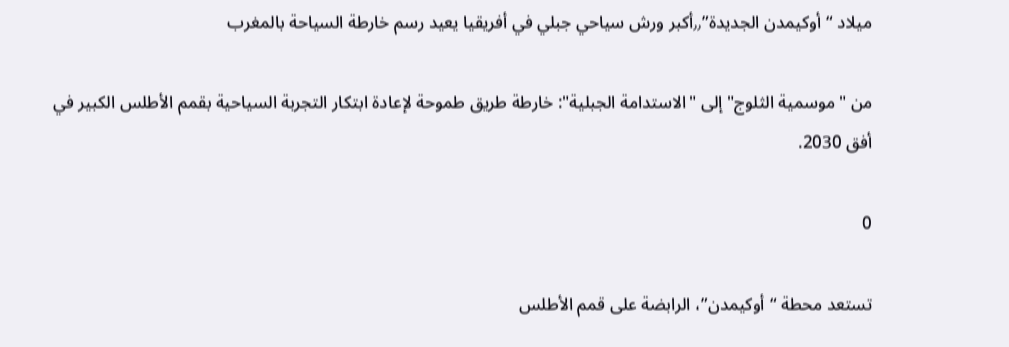ميلاد “أوكيمدن الجديدة”٫٫أكبر ورش سياحي جبلي في أفريقيا يعيد رسم خارطة السياحة بالمغرب

من "موسمية الثلوج" إلى "الاستدامة الجبلية": خارطة طريق طموحة لإعادة ابتكار التجربة السياحية بقمم الأطلس الكبير في أفق 2030.

0

تستعد محطة “أوكيمدن”، الرابضة على قمم الأطلس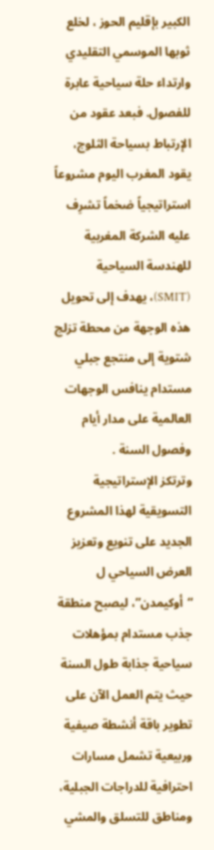الكبير بإقليم الحوز ، لخلع ثوبها الموسمي التقليدي وارتداء حلة سياحية عابرة للفصول. فبعد عقود من الإرتباط بسياحة الثلوج، يقود المغرب اليوم مشروعاً استراتيجياً ضخماً تشرِف عليه الشركة المغربية للهندسة السياحية (SMIT)، يهدف إلى تحويل هذه الوجهة من محطة تزلج شتوية إلى منتجع جبلي مستدام ينافس الوجهات العالمية على مدار أيام وفصول السنة .
وترتكز الإستراتيجية التسويقية لهذا المشروع الجديد على تنويع وتعزيز العرض السياحي ل “أوكيمدن”، ليصبح منطقة جذب مستدام بمؤهلات سياحية جذابة طول السنة حيث يتم العمل الآن على تطوير باقة أنشطة صيفية وربيعية تشمل مسارات احترافية للدراجات الجبلية، ومناطق للتسلق والمشي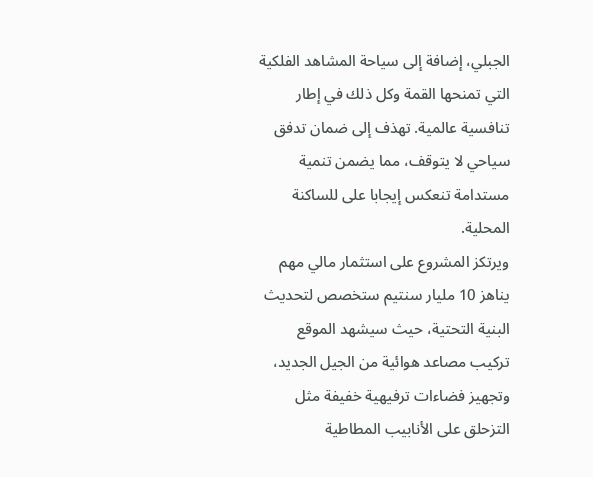الجبلي، إضافة إلى سياحة المشاهد الفلكية التي تمنحها القمة وكل ذلك في إطار تنافسية عالمية. تهذف إلى ضمان تدفق سياحي لا يتوقف، مما يضمن تنمية مستدامة تنعكس إيجابا على للساكنة المحلية.
ويرتكز المشروع على استثمار مالي مهم يناهز 10 مليار سنتيم ستخصص لتحديث البنية التحتية، حيث سيشهد الموقع تركيب مصاعد هوائية من الجيل الجديد، وتجهيز فضاءات ترفيهية خفيفة مثل التزحلق على الأنابيب المطاطية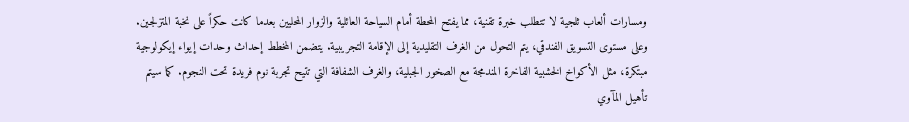ومسارات ألعاب ثلجية لا تتطلب خبرة تقنية، مما يفتح المحطة أمام السياحة العائلية والزوار المحليين بعدما كانت حكراً على نخبة المتزلجين.
وعلى مستوى التسويق الفندقي، يتم التحول من الغرف التقليدية إلى الإقامة التجريبية. يتضمن المخطط إحداث وحدات إيواء إيكولوجية مبتكرة، مثل الأكواخ الخشبية الفاخرة المندمجة مع الصخور الجبلية، والغرف الشفافة التي تتيح تجربة نوم فريدة تحت النجوم. كما سيتم تأهيل المآوي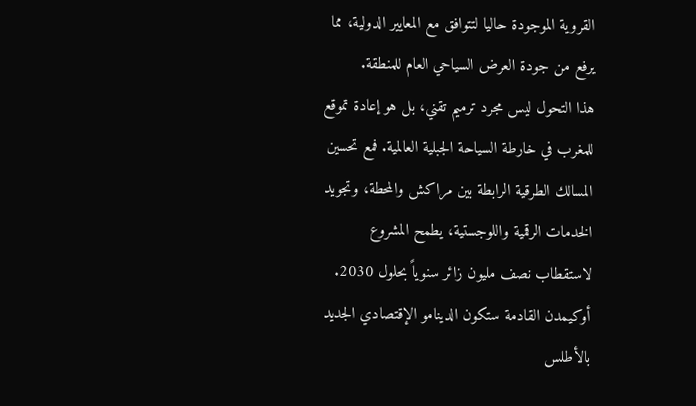القروية الموجودة حاليا لتتوافق مع المعايير الدولية، مما يرفع من جودة العرض السياحي العام للمنطقة.
هذا التحول ليس مجرد ترميم تقني، بل هو إعادة تموقع للمغرب في خارطة السياحة الجبلية العالمية. فمع تحسين المسالك الطرقية الرابطة بين مراكش والمحطة، وتجويد الخدمات الرقمية واللوجستية، يطمح المشروع لاستقطاب نصف مليون زائر سنوياً بحلول 2030. أوكيمدن القادمة ستكون الدينامو الإقتصادي الجديد بالأطلس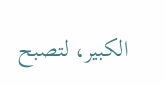الكبير، لتصبح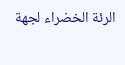الرئة الخضراء لجهة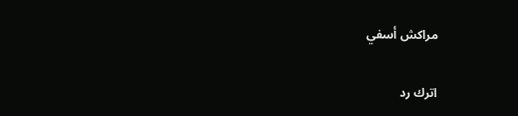مراكش أسفي

اترك رد